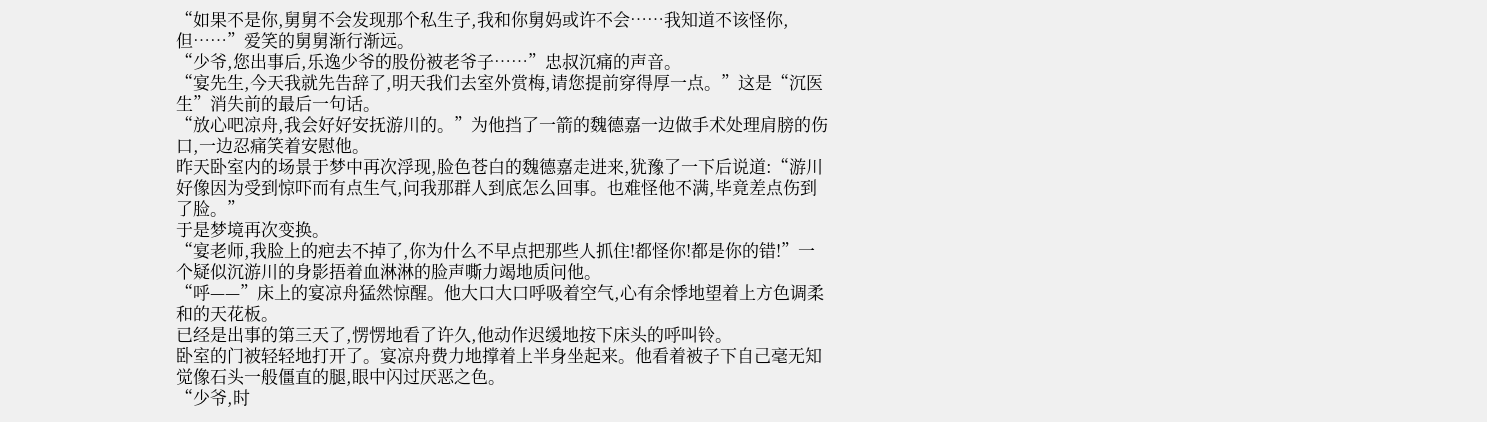“如果不是你,舅舅不会发现那个私生子,我和你舅妈或许不会……我知道不该怪你,但……”爱笑的舅舅渐行渐远。
“少爷,您出事后,乐逸少爷的股份被老爷子……”忠叔沉痛的声音。
“宴先生,今天我就先告辞了,明天我们去室外赏梅,请您提前穿得厚一点。”这是“沉医生”消失前的最后一句话。
“放心吧凉舟,我会好好安抚游川的。”为他挡了一箭的魏德嘉一边做手术处理肩膀的伤口,一边忍痛笑着安慰他。
昨天卧室内的场景于梦中再次浮现,脸色苍白的魏德嘉走进来,犹豫了一下后说道:“游川好像因为受到惊吓而有点生气,问我那群人到底怎么回事。也难怪他不满,毕竟差点伤到了脸。”
于是梦境再次变换。
“宴老师,我脸上的疤去不掉了,你为什么不早点把那些人抓住!都怪你!都是你的错!”一个疑似沉游川的身影捂着血淋淋的脸声嘶力竭地质问他。
“呼——”床上的宴凉舟猛然惊醒。他大口大口呼吸着空气,心有余悸地望着上方色调柔和的天花板。
已经是出事的第三天了,愣愣地看了许久,他动作迟缓地按下床头的呼叫铃。
卧室的门被轻轻地打开了。宴凉舟费力地撑着上半身坐起来。他看着被子下自己毫无知觉像石头一般僵直的腿,眼中闪过厌恶之色。
“少爷,时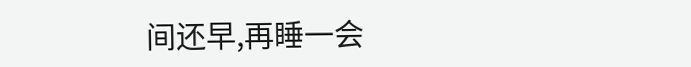间还早,再睡一会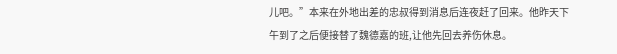儿吧。”本来在外地出差的忠叔得到消息后连夜赶了回来。他昨天下午到了之后便接替了魏德嘉的班,让他先回去养伤休息。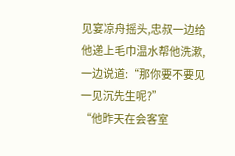见宴凉舟摇头,忠叔一边给他递上毛巾温水帮他洗漱,一边说道:“那你要不要见一见沉先生呢?”
“他昨天在会客室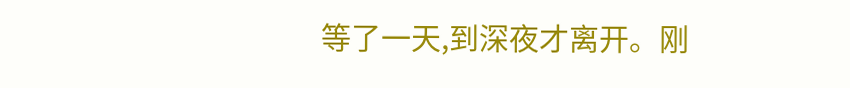等了一天,到深夜才离开。刚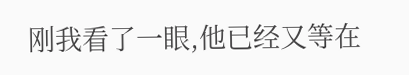刚我看了一眼,他已经又等在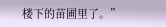楼下的苗圃里了。”